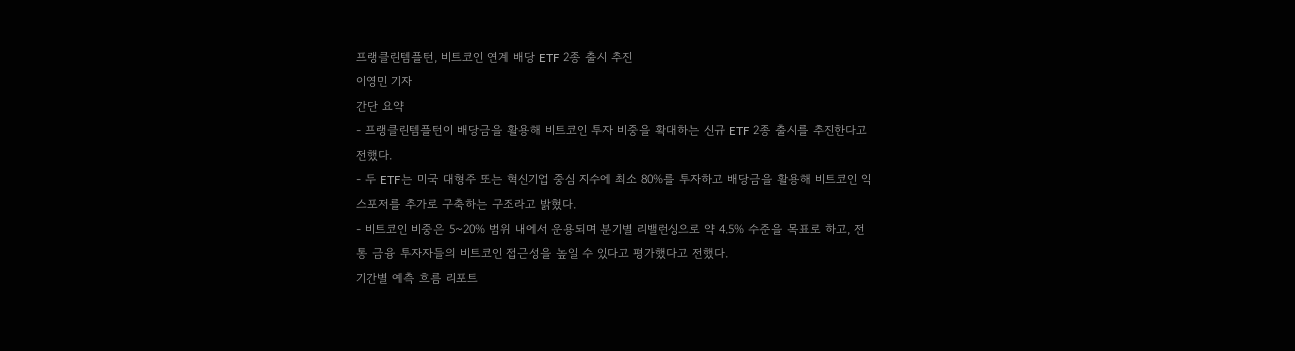프랭클린템플턴, 비트코인 연계 배당 ETF 2종 출시 추진
이영민 기자
간단 요약
- 프랭클린템플턴이 배당금을 활용해 비트코인 투자 비중을 확대하는 신규 ETF 2종 출시를 추진한다고 전했다.
- 두 ETF는 미국 대형주 또는 혁신기업 중심 지수에 최소 80%를 투자하고 배당금을 활용해 비트코인 익스포저를 추가로 구축하는 구조라고 밝혔다.
- 비트코인 비중은 5~20% 범위 내에서 운용되며 분기별 리밸런싱으로 약 4.5% 수준을 목표로 하고, 전통 금융 투자자들의 비트코인 접근성을 높일 수 있다고 평가했다고 전했다.
기간별 예측 흐름 리포트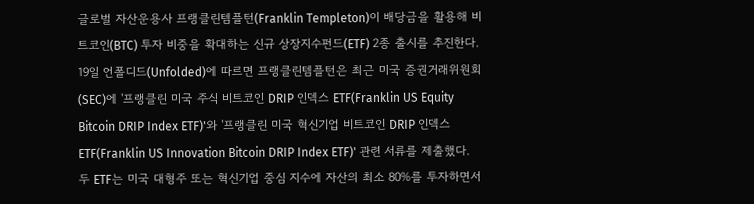글로벌 자산운용사 프랭클린템플턴(Franklin Templeton)이 배당금을 활용해 비트코인(BTC) 투자 비중을 확대하는 신규 상장지수펀드(ETF) 2종 출시를 추진한다.
19일 언폴디드(Unfolded)에 따르면 프랭클린템플턴은 최근 미국 증권거래위원회(SEC)에 '프랭클린 미국 주식 비트코인 DRIP 인덱스 ETF(Franklin US Equity Bitcoin DRIP Index ETF)'와 '프랭클린 미국 혁신기업 비트코인 DRIP 인덱스 ETF(Franklin US Innovation Bitcoin DRIP Index ETF)' 관련 서류를 제출했다.
두 ETF는 미국 대형주 또는 혁신기업 중심 지수에 자산의 최소 80%를 투자하면서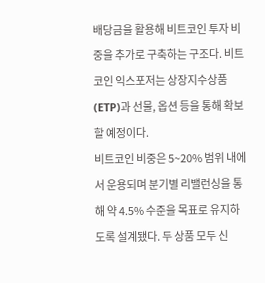배당금을 활용해 비트코인 투자 비중을 추가로 구축하는 구조다. 비트코인 익스포저는 상장지수상품(ETP)과 선물, 옵션 등을 통해 확보할 예정이다.
비트코인 비중은 5~20% 범위 내에서 운용되며 분기별 리밸런싱을 통해 약 4.5% 수준을 목표로 유지하도록 설계됐다. 두 상품 모두 신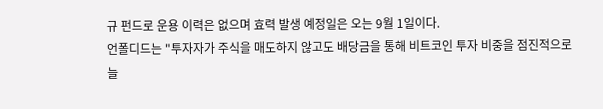규 펀드로 운용 이력은 없으며 효력 발생 예정일은 오는 9월 1일이다.
언폴디드는 "투자자가 주식을 매도하지 않고도 배당금을 통해 비트코인 투자 비중을 점진적으로 늘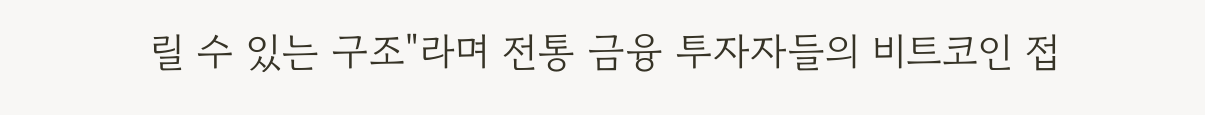릴 수 있는 구조"라며 전통 금융 투자자들의 비트코인 접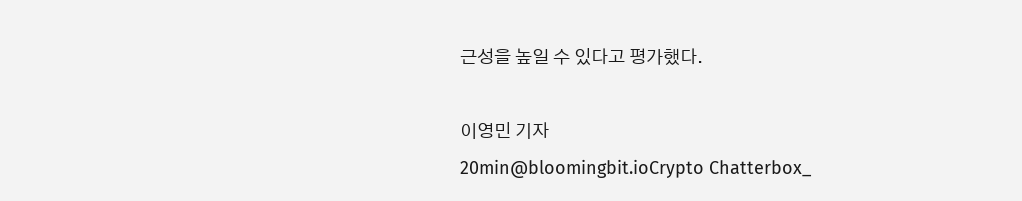근성을 높일 수 있다고 평가했다.

이영민 기자
20min@bloomingbit.ioCrypto Chatterbox_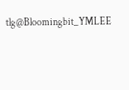tlg@Bloomingbit_YMLEE